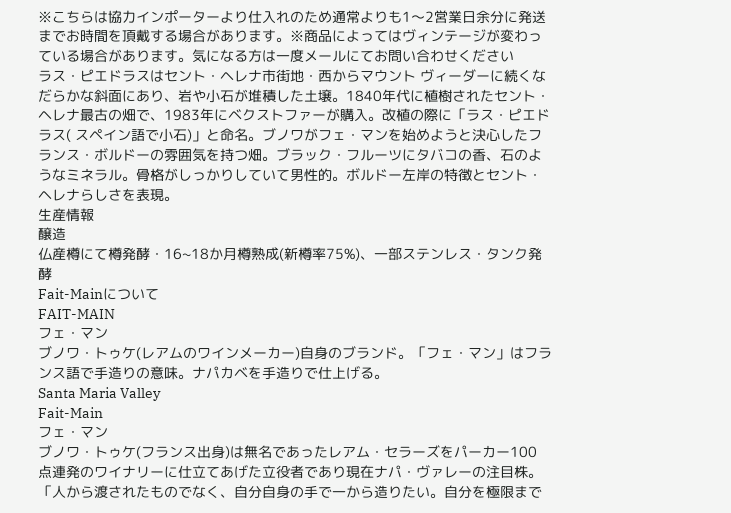※こちらは協力インポーターより仕入れのため通常よりも1〜2営業日余分に発送までお時間を頂戴する場合があります。※商品によってはヴィンテージが変わっている場合があります。気になる方は一度メールにてお問い合わせください
ラス・ピエドラスはセント・ヘレナ市街地・西からマウント ヴィーダーに続くなだらかな斜面にあり、岩や小石が堆積した土壌。1840年代に植樹されたセント・ヘレナ最古の畑で、1983年にベクストファーが購入。改植の際に「ラス・ピエドラス( スペイン語で小石)」と命名。ブノワがフェ・マンを始めようと決心したフランス・ボルドーの雰囲気を持つ畑。ブラック・フルーツにタバコの香、石のようなミネラル。骨格がしっかりしていて男性的。ボルドー左岸の特徴とセント・ヘレナらしさを表現。
生産情報
醸造
仏産樽にて樽発酵・16~18か月樽熟成(新樽率75%)、一部ステンレス・タンク発酵
Fait-Mainについて
FAIT-MAIN
フェ・マン
ブノワ・トゥケ(レアムのワインメーカー)自身のブランド。「フェ・マン」はフランス語で手造りの意味。ナパカベを手造りで仕上げる。
Santa Maria Valley
Fait-Main
フェ・マン
ブノワ・トゥケ(フランス出身)は無名であったレアム・セラーズをパーカー100
点連発のワイナリーに仕立てあげた立役者であり現在ナパ・ヴァレーの注目株。「人から渡されたものでなく、自分自身の手で一から造りたい。自分を極限まで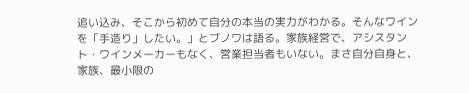追い込み、そこから初めて自分の本当の実力がわかる。そんなワインを「手造り」したい。」とブノワは語る。家族経営で、アシスタント・ワインメーカーもなく、営業担当者もいない。まさ自分自身と、家族、最小限の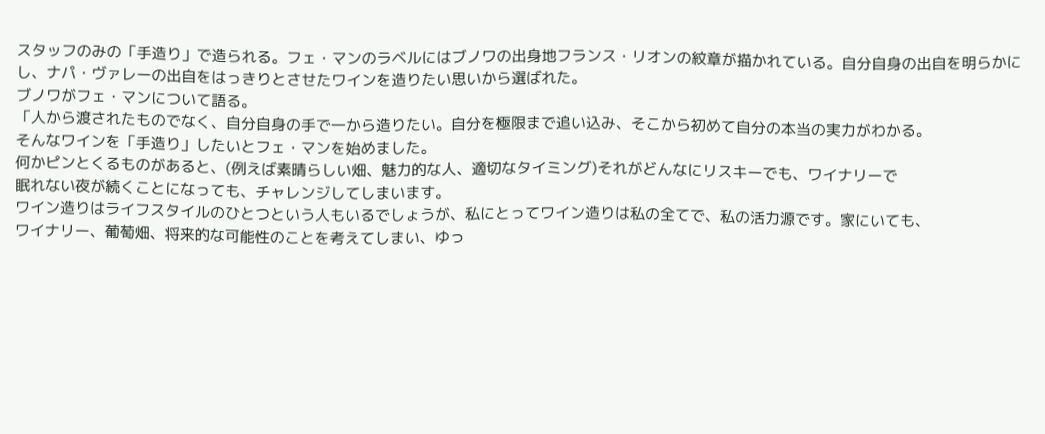スタッフのみの「手造り」で造られる。フェ・マンのラベルにはブノワの出身地フランス・リオンの紋章が描かれている。自分自身の出自を明らかにし、ナパ・ヴァレーの出自をはっきりとさせたワインを造りたい思いから選ばれた。
ブノワがフェ・マンについて語る。
「人から渡されたものでなく、自分自身の手で一から造りたい。自分を極限まで追い込み、そこから初めて自分の本当の実力がわかる。
そんなワインを「手造り」したいとフェ・マンを始めました。
何かピンとくるものがあると、(例えば素晴らしい畑、魅力的な人、適切なタイミング)それがどんなにリスキーでも、ワイナリーで
眠れない夜が続くことになっても、チャレンジしてしまいます。
ワイン造りはライフスタイルのひとつという人もいるでしょうが、私にとってワイン造りは私の全てで、私の活力源です。家にいても、
ワイナリー、葡萄畑、将来的な可能性のことを考えてしまい、ゆっ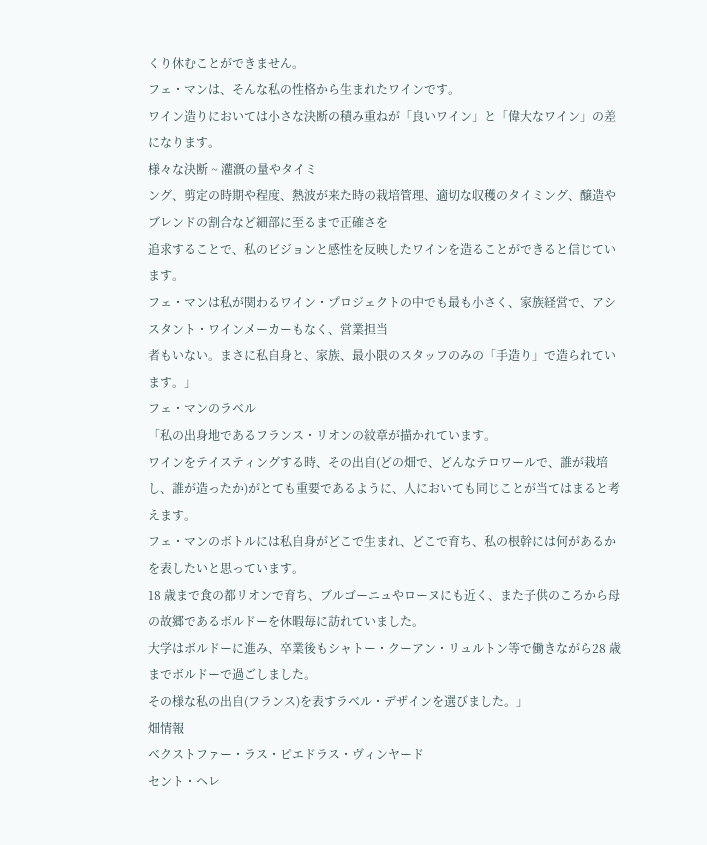くり休むことができません。
フェ・マンは、そんな私の性格から生まれたワインです。
ワイン造りにおいては小さな決断の積み重ねが「良いワイン」と「偉大なワイン」の差になります。
様々な決断 ~ 灌漑の量やタイミ
ング、剪定の時期や程度、熱波が来た時の栽培管理、適切な収穫のタイミング、醸造やブレンドの割合など細部に至るまで正確さを
追求することで、私のビジョンと感性を反映したワインを造ることができると信じています。
フェ・マンは私が関わるワイン・プロジェクトの中でも最も小さく、家族経営で、アシスタント・ワインメーカーもなく、営業担当
者もいない。まさに私自身と、家族、最小限のスタッフのみの「手造り」で造られています。」
フェ・マンのラベル
「私の出身地であるフランス・リオンの紋章が描かれています。
ワインをテイスティングする時、その出自(どの畑で、どんなテロワールで、誰が栽培し、誰が造ったか)がとても重要であるように、人においても同じことが当てはまると考えます。
フェ・マンのボトルには私自身がどこで生まれ、どこで育ち、私の根幹には何があるかを表したいと思っています。
18 歳まで食の都リオンで育ち、ブルゴーニュやローヌにも近く、また子供のころから母の故郷であるボルドーを休暇毎に訪れていました。
大学はボルドーに進み、卒業後もシャトー・クーアン・リュルトン等で働きながら28 歳までボルドーで過ごしました。
その様な私の出自(フランス)を表すラベル・デザインを選びました。」
畑情報
ベクストファー・ラス・ピエドラス・ヴィンヤード
セント・ヘレ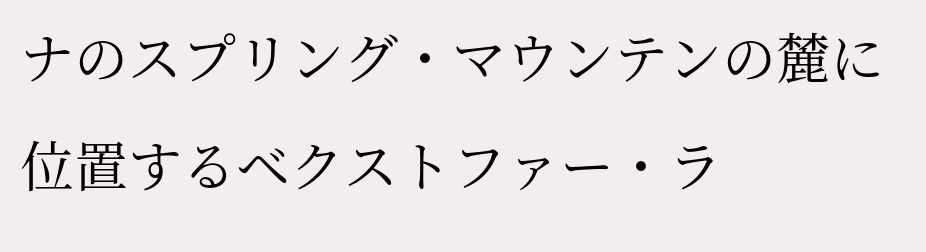ナのスプリング・マウンテンの麓に位置するベクストファー・ラ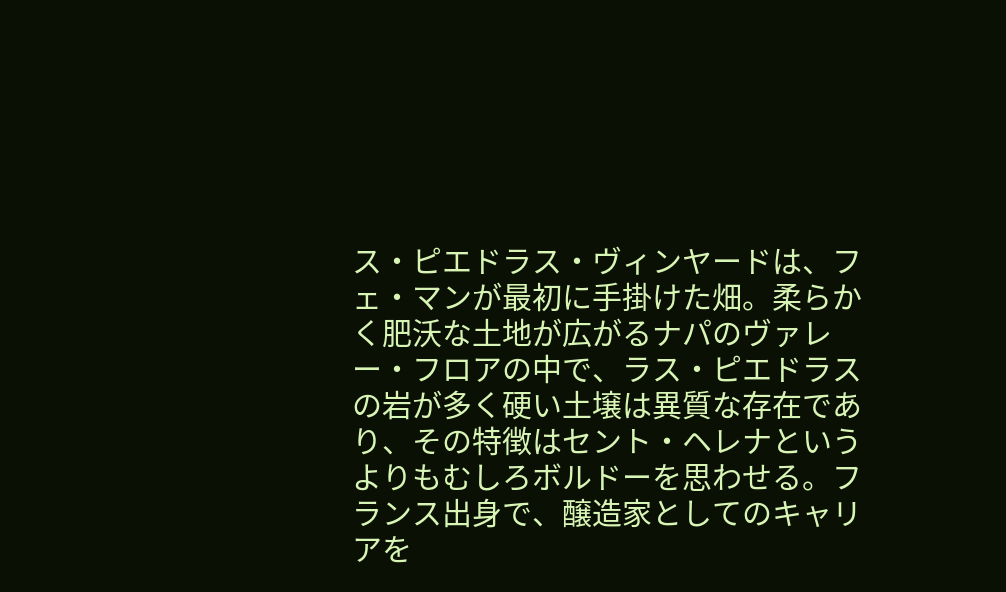ス・ピエドラス・ヴィンヤードは、フェ・マンが最初に手掛けた畑。柔らかく肥沃な土地が広がるナパのヴァレー・フロアの中で、ラス・ピエドラスの岩が多く硬い土壌は異質な存在であり、その特徴はセント・ヘレナというよりもむしろボルドーを思わせる。フランス出身で、醸造家としてのキャリアを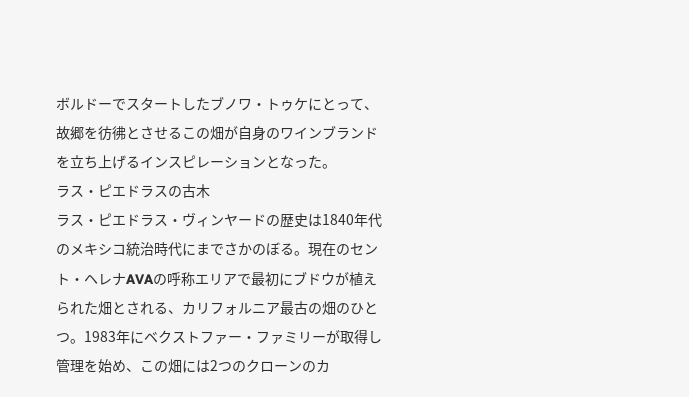ボルドーでスタートしたブノワ・トゥケにとって、故郷を彷彿とさせるこの畑が自身のワインブランドを立ち上げるインスピレーションとなった。
ラス・ピエドラスの古木
ラス・ピエドラス・ヴィンヤードの歴史は1840年代のメキシコ統治時代にまでさかのぼる。現在のセント・ヘレナAVAの呼称エリアで最初にブドウが植えられた畑とされる、カリフォルニア最古の畑のひとつ。1983年にベクストファー・ファミリーが取得し管理を始め、この畑には2つのクローンのカ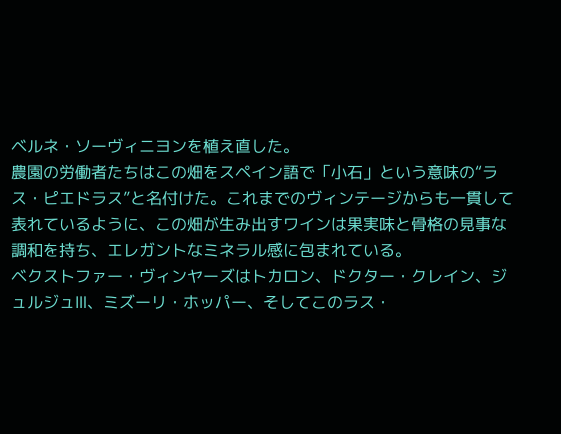ベルネ・ソーヴィニヨンを植え直した。
農園の労働者たちはこの畑をスペイン語で「小石」という意味の“ラス・ピエドラス”と名付けた。これまでのヴィンテージからも一貫して表れているように、この畑が生み出すワインは果実味と骨格の見事な調和を持ち、エレガントなミネラル感に包まれている。
ベクストファー・ヴィンヤーズはトカロン、ドクター・クレイン、ジュルジュⅢ、ミズーリ・ホッパー、そしてこのラス・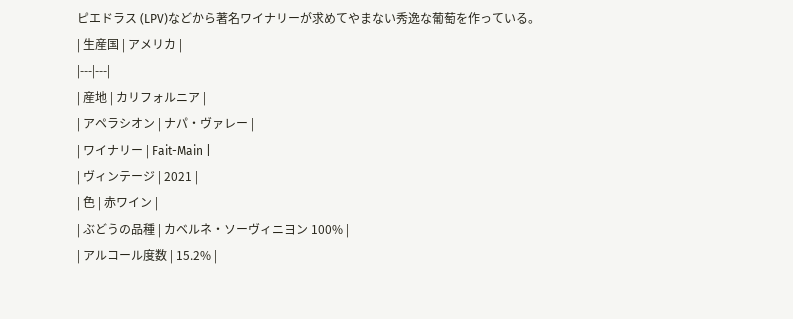ピエドラス (LPV)などから著名ワイナリーが求めてやまない秀逸な葡萄を作っている。
| 生産国 | アメリカ |
|---|---|
| 産地 | カリフォルニア |
| アペラシオン | ナパ・ヴァレー |
| ワイナリー | Fait-Main |
| ヴィンテージ | 2021 |
| 色 | 赤ワイン |
| ぶどうの品種 | カベルネ・ソーヴィニヨン 100% |
| アルコール度数 | 15.2% |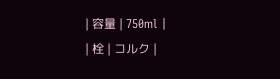| 容量 | 750ml |
| 栓 | コルク |